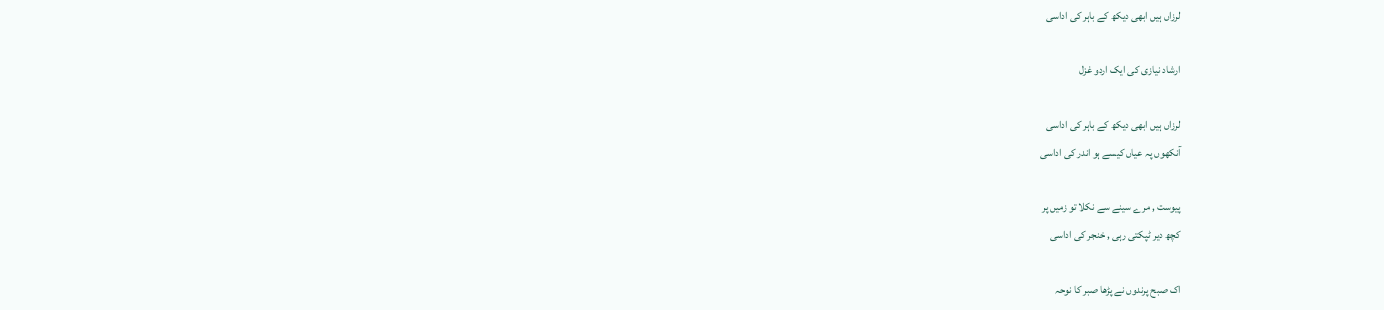لرزاں ہیں ابھی دیکھ کے باہر کی اداسی

ارشاد نیازی کی ایک اردو غزل

لرزاں ہیں ابھی دیکھ کے باہر کی اداسی
آنکھوں پہ عیاں کیسے ہو اندر کی اداسی

پیوست , مرے سینے سے نکلا تو زمیں پر
کچھ دیر ٹپکتی رہی , خنجر کی اداسی

اک صبح پرندوں نے پڑھا صبر کا نوحہ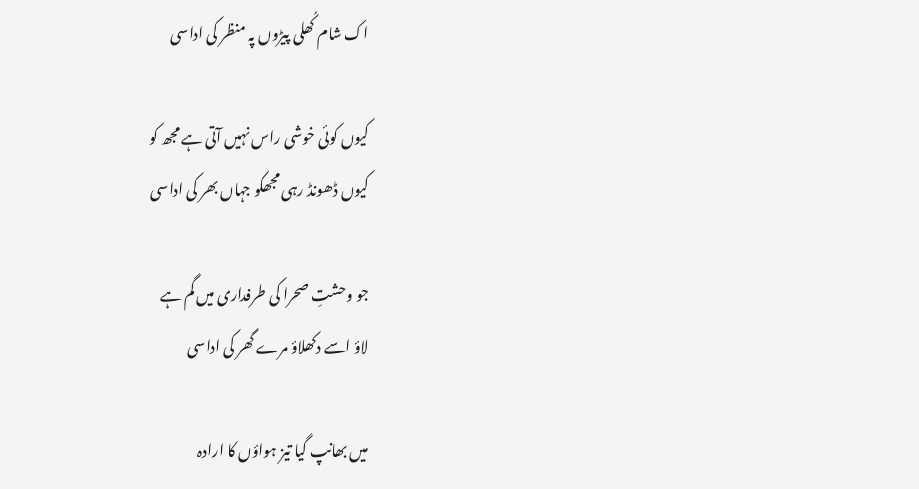اک شام کُھلی پیڑوں پہ منظر کی اداسی

کیوں کوئی خوشی راس نہیں آتی ہے مجھ کو
کیوں ڈھونڈ رہی مجھکو جہاں بھر کی اداسی

جو وحشتِ صحرا کی طرفداری میں گم ہے
لاؤ اسے دکھلاؤ مرے گھر کی اداسی

میں بھانپ گیا تیز ہواؤں کا ارادہ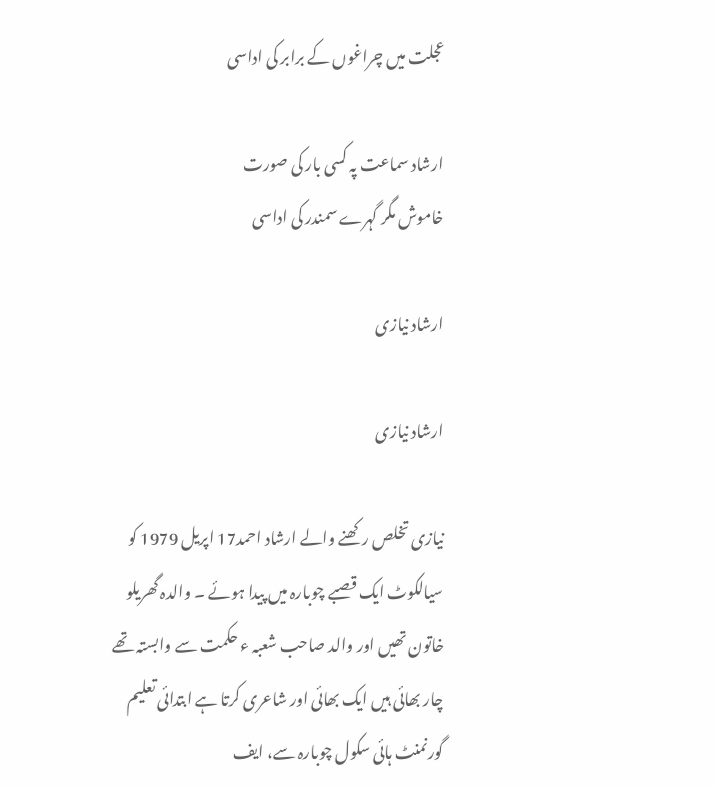عجلت میں چراغوں کے برابر کی اداسی

ارشاد سماعت پہ کسی بار کی صورت
خاموش مگر گہرے سمندر کی اداسی

ارشاد نیازی

ارشاد نیازی

نیازی تخلص رکھنے والے ارشاد احمد17 اپریل 1979 کو سیالکوٹ ایک قصبے چوبارہ میں پیدا ہوئے ۔ والدہ گھریلو خاتون تھیں اور والد صاحب شعبہ ء حکمت سے وابستہ تھے چار بھائی ہیں ایک بھائی اور شاعری کرتا ہے ابتدائی تعلیم گورنمنٹ ہائی سکول چوبارہ سے، ایف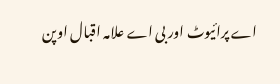اے پرائیوٹ اور بی اے علامہ اقبال اوپن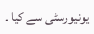یونیورسٹی سے کیا ۔